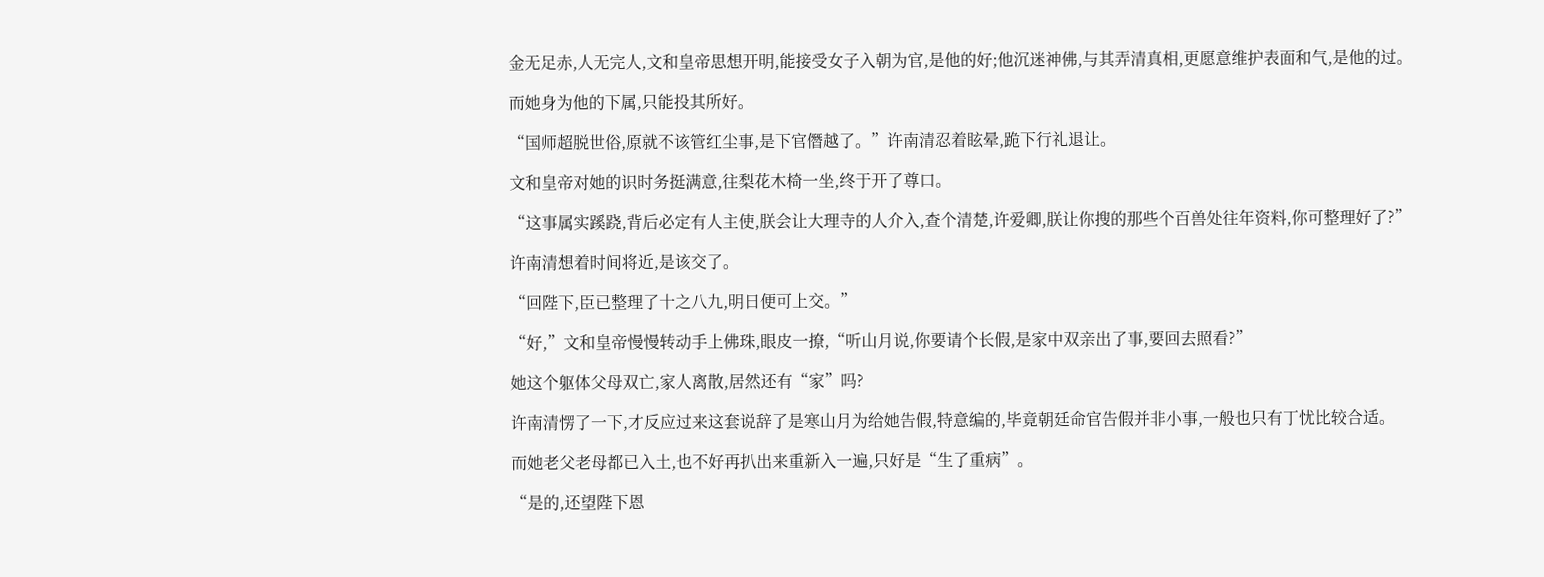金无足赤,人无完人,文和皇帝思想开明,能接受女子入朝为官,是他的好;他沉迷神佛,与其弄清真相,更愿意维护表面和气,是他的过。

而她身为他的下属,只能投其所好。

“国师超脱世俗,原就不该管红尘事,是下官僭越了。”许南清忍着眩晕,跪下行礼退让。

文和皇帝对她的识时务挺满意,往梨花木椅一坐,终于开了尊口。

“这事属实蹊跷,背后必定有人主使,朕会让大理寺的人介入,查个清楚,许爱卿,朕让你搜的那些个百兽处往年资料,你可整理好了?”

许南清想着时间将近,是该交了。

“回陛下,臣已整理了十之八九,明日便可上交。”

“好,”文和皇帝慢慢转动手上佛珠,眼皮一撩,“听山月说,你要请个长假,是家中双亲出了事,要回去照看?”

她这个躯体父母双亡,家人离散,居然还有“家”吗?

许南清愣了一下,才反应过来这套说辞了是寒山月为给她告假,特意编的,毕竟朝廷命官告假并非小事,一般也只有丁忧比较合适。

而她老父老母都已入土,也不好再扒出来重新入一遍,只好是“生了重病”。

“是的,还望陛下恩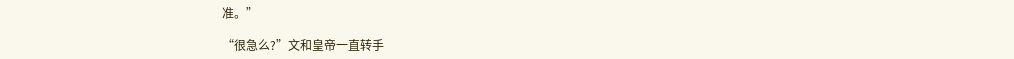准。”

“很急么?”文和皇帝一直转手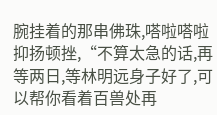腕挂着的那串佛珠,嗒啦嗒啦抑扬顿挫,“不算太急的话,再等两日,等林明远身子好了,可以帮你看着百兽处再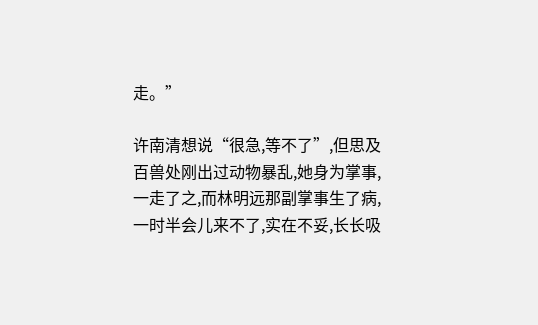走。”

许南清想说“很急,等不了”,但思及百兽处刚出过动物暴乱,她身为掌事,一走了之,而林明远那副掌事生了病,一时半会儿来不了,实在不妥,长长吸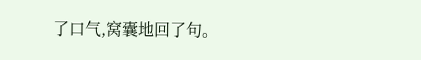了口气,窝囊地回了句。